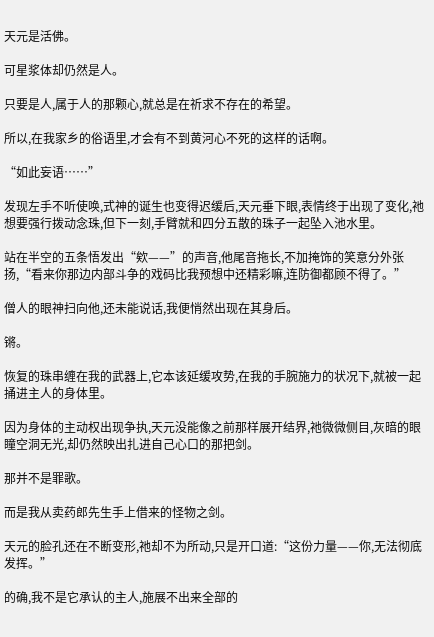天元是活佛。

可星浆体却仍然是人。

只要是人,属于人的那颗心,就总是在祈求不存在的希望。

所以,在我家乡的俗语里,才会有不到黄河心不死的这样的话啊。

“如此妄语……”

发现左手不听使唤,式神的诞生也变得迟缓后,天元垂下眼,表情终于出现了变化,祂想要强行拨动念珠,但下一刻,手臂就和四分五散的珠子一起坠入池水里。

站在半空的五条悟发出“欸——”的声音,他尾音拖长,不加掩饰的笑意分外张扬,“看来你那边内部斗争的戏码比我预想中还精彩嘛,连防御都顾不得了。”

僧人的眼神扫向他,还未能说话,我便悄然出现在其身后。

锵。

恢复的珠串缠在我的武器上,它本该延缓攻势,在我的手腕施力的状况下,就被一起捅进主人的身体里。

因为身体的主动权出现争执,天元没能像之前那样展开结界,祂微微侧目,灰暗的眼瞳空洞无光,却仍然映出扎进自己心口的那把剑。

那并不是罪歌。

而是我从卖药郎先生手上借来的怪物之剑。

天元的脸孔还在不断变形,祂却不为所动,只是开口道:“这份力量——你,无法彻底发挥。”

的确,我不是它承认的主人,施展不出来全部的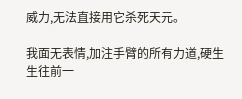威力,无法直接用它杀死天元。

我面无表情,加注手臂的所有力道,硬生生往前一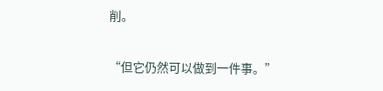削。

“但它仍然可以做到一件事。”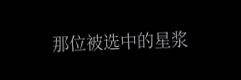那位被选中的星浆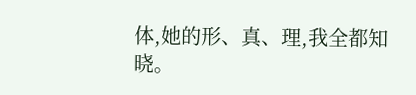体,她的形、真、理,我全都知晓。